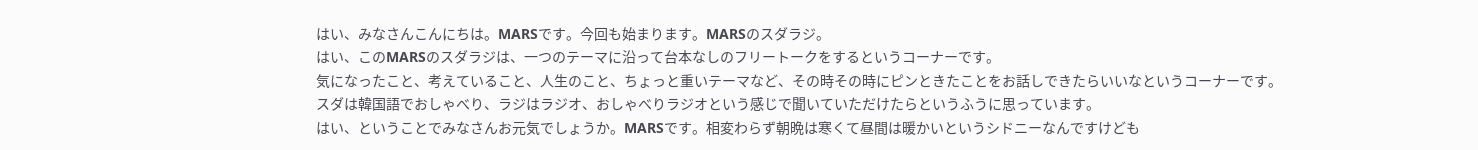はい、みなさんこんにちは。MARSです。今回も始まります。MARSのスダラジ。
はい、このMARSのスダラジは、一つのテーマに沿って台本なしのフリートークをするというコーナーです。
気になったこと、考えていること、人生のこと、ちょっと重いテーマなど、その時その時にピンときたことをお話しできたらいいなというコーナーです。
スダは韓国語でおしゃべり、ラジはラジオ、おしゃべりラジオという感じで聞いていただけたらというふうに思っています。
はい、ということでみなさんお元気でしょうか。MARSです。相変わらず朝晩は寒くて昼間は暖かいというシドニーなんですけども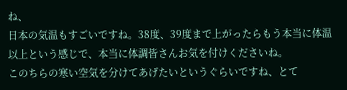ね、
日本の気温もすごいですね。38度、39度まで上がったらもう本当に体温以上という感じで、本当に体調皆さんお気を付けくださいね。
このちらの寒い空気を分けてあげたいというぐらいですね、とて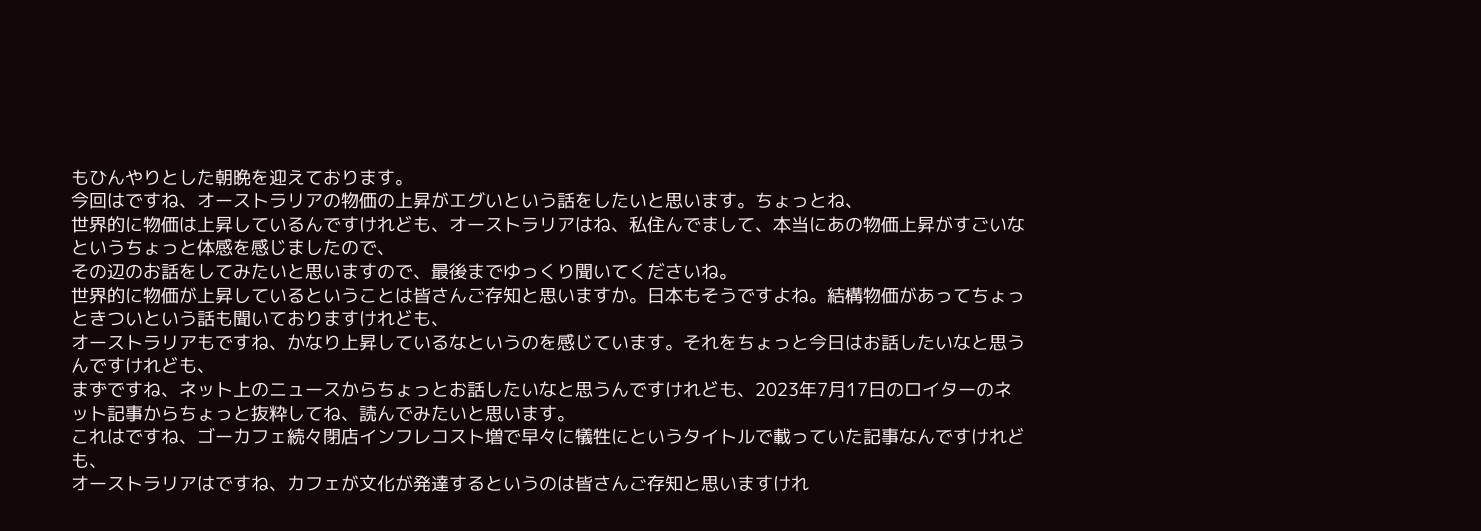もひんやりとした朝晩を迎えております。
今回はですね、オーストラリアの物価の上昇がエグいという話をしたいと思います。ちょっとね、
世界的に物価は上昇しているんですけれども、オーストラリアはね、私住んでまして、本当にあの物価上昇がすごいなというちょっと体感を感じましたので、
その辺のお話をしてみたいと思いますので、最後までゆっくり聞いてくださいね。
世界的に物価が上昇しているということは皆さんご存知と思いますか。日本もそうですよね。結構物価があってちょっときついという話も聞いておりますけれども、
オーストラリアもですね、かなり上昇しているなというのを感じています。それをちょっと今日はお話したいなと思うんですけれども、
まずですね、ネット上のニュースからちょっとお話したいなと思うんですけれども、2023年7月17日のロイターのネット記事からちょっと抜粋してね、読んでみたいと思います。
これはですね、ゴーカフェ続々閉店インフレコスト増で早々に犠牲にというタイトルで載っていた記事なんですけれども、
オーストラリアはですね、カフェが文化が発達するというのは皆さんご存知と思いますけれ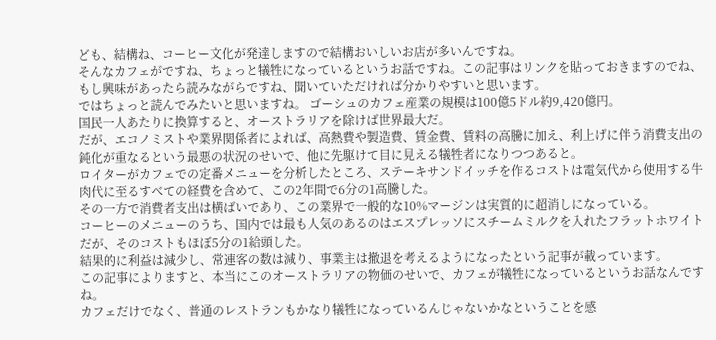ども、結構ね、コーヒー文化が発達しますので結構おいしいお店が多いんですね。
そんなカフェがですね、ちょっと犠牲になっているというお話ですね。この記事はリンクを貼っておきますのでね、もし興味があったら読みながらですね、聞いていただければ分かりやすいと思います。
ではちょっと読んでみたいと思いますね。 ゴーシュのカフェ産業の規模は100億5ドル約9,420億円。
国民一人あたりに換算すると、オーストラリアを除けば世界最大だ。
だが、エコノミストや業界関係者によれば、高熱費や製造費、賃金費、賃料の高騰に加え、利上げに伴う消費支出の鈍化が重なるという最悪の状況のせいで、他に先駆けて目に見える犠牲者になりつつあると。
ロイターがカフェでの定番メニューを分析したところ、ステーキサンドイッチを作るコストは電気代から使用する牛肉代に至るすべての経費を含めて、この2年間で6分の1高騰した。
その一方で消費者支出は横ばいであり、この業界で一般的な10%マージンは実質的に超消しになっている。
コーヒーのメニューのうち、国内では最も人気のあるのはエスプレッソにスチームミルクを入れたフラットホワイトだが、そのコストもほぼ5分の1給頭した。
結果的に利益は減少し、常連客の数は減り、事業主は撤退を考えるようになったという記事が載っています。
この記事によりますと、本当にこのオーストラリアの物価のせいで、カフェが犠牲になっているというお話なんですね。
カフェだけでなく、普通のレストランもかなり犠牲になっているんじゃないかなということを感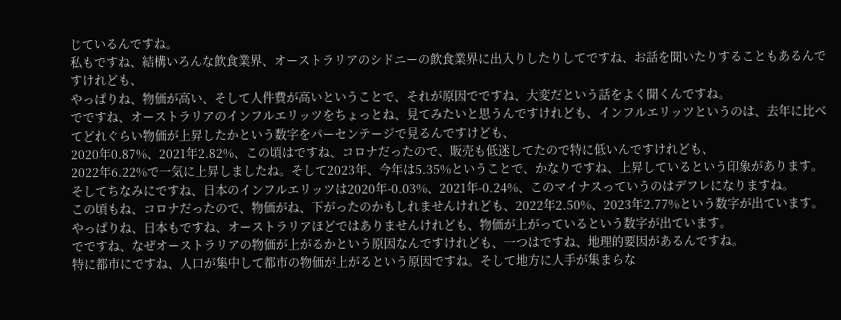じているんですね。
私もですね、結構いろんな飲食業界、オーストラリアのシドニーの飲食業界に出入りしたりしてですね、お話を聞いたりすることもあるんですけれども、
やっぱりね、物価が高い、そして人件費が高いということで、それが原因でですね、大変だという話をよく聞くんですね。
でですね、オーストラリアのインフルエリッツをちょっとね、見てみたいと思うんですけれども、インフルエリッツというのは、去年に比べてどれぐらい物価が上昇したかという数字をパーセンテージで見るんですけども、
2020年0.87%、2021年2.82%、この頃はですね、コロナだったので、販売も低迷してたので特に低いんですけれども、
2022年6.22%で一気に上昇しましたね。そして2023年、今年は5.35%ということで、かなりですね、上昇しているという印象があります。
そしてちなみにですね、日本のインフルエリッツは2020年-0.03%、2021年-0.24%、このマイナスっていうのはデフレになりますね。
この頃もね、コロナだったので、物価がね、下がったのかもしれませんけれども、2022年2.50%、2023年2.77%という数字が出ています。
やっぱりね、日本もですね、オーストラリアほどではありませんけれども、物価が上がっているという数字が出ています。
でですね、なぜオーストラリアの物価が上がるかという原因なんですけれども、一つはですね、地理的要因があるんですね。
特に都市にですね、人口が集中して都市の物価が上がるという原因ですね。そして地方に人手が集まらな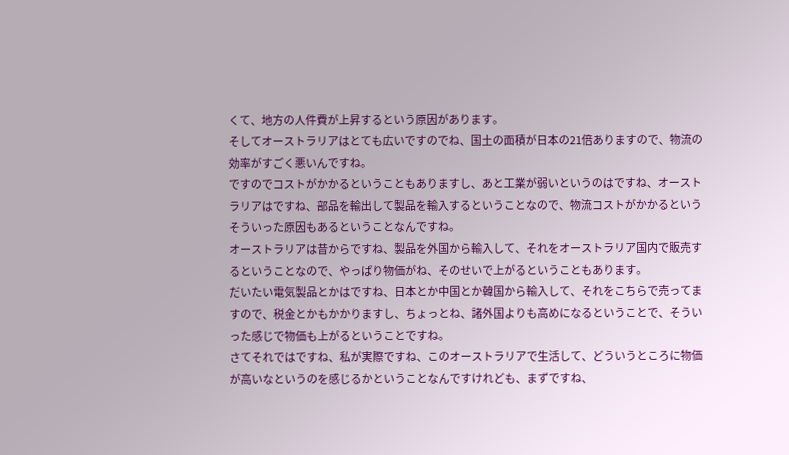くて、地方の人件費が上昇するという原因があります。
そしてオーストラリアはとても広いですのでね、国土の面積が日本の21倍ありますので、物流の効率がすごく悪いんですね。
ですのでコストがかかるということもありますし、あと工業が弱いというのはですね、オーストラリアはですね、部品を輸出して製品を輸入するということなので、物流コストがかかるというそういった原因もあるということなんですね。
オーストラリアは昔からですね、製品を外国から輸入して、それをオーストラリア国内で販売するということなので、やっぱり物価がね、そのせいで上がるということもあります。
だいたい電気製品とかはですね、日本とか中国とか韓国から輸入して、それをこちらで売ってますので、税金とかもかかりますし、ちょっとね、諸外国よりも高めになるということで、そういった感じで物価も上がるということですね。
さてそれではですね、私が実際ですね、このオーストラリアで生活して、どういうところに物価が高いなというのを感じるかということなんですけれども、まずですね、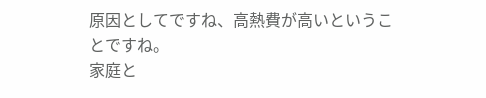原因としてですね、高熱費が高いということですね。
家庭と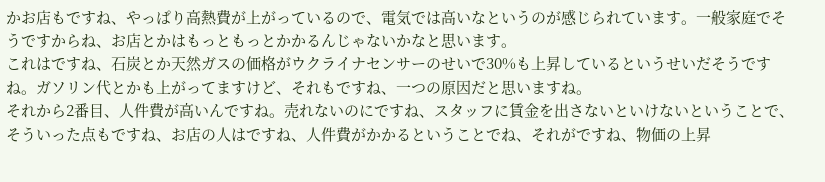かお店もですね、やっぱり高熱費が上がっているので、電気では高いなというのが感じられています。一般家庭でそうですからね、お店とかはもっともっとかかるんじゃないかなと思います。
これはですね、石炭とか天然ガスの価格がウクライナセンサーのせいで30%も上昇しているというせいだそうですね。ガソリン代とかも上がってますけど、それもですね、一つの原因だと思いますね。
それから2番目、人件費が高いんですね。売れないのにですね、スタッフに賃金を出さないといけないということで、そういった点もですね、お店の人はですね、人件費がかかるということでね、それがですね、物価の上昇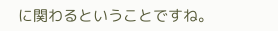に関わるということですね。